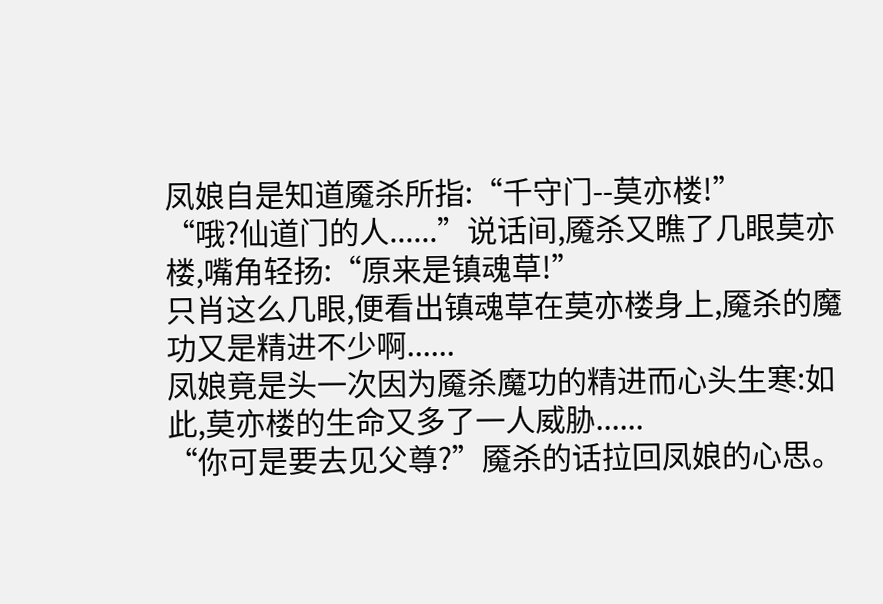凤娘自是知道魇杀所指:“千守门--莫亦楼!”
“哦?仙道门的人......”说话间,魇杀又瞧了几眼莫亦楼,嘴角轻扬:“原来是镇魂草!”
只肖这么几眼,便看出镇魂草在莫亦楼身上,魇杀的魔功又是精进不少啊......
凤娘竟是头一次因为魇杀魔功的精进而心头生寒:如此,莫亦楼的生命又多了一人威胁......
“你可是要去见父尊?”魇杀的话拉回凤娘的心思。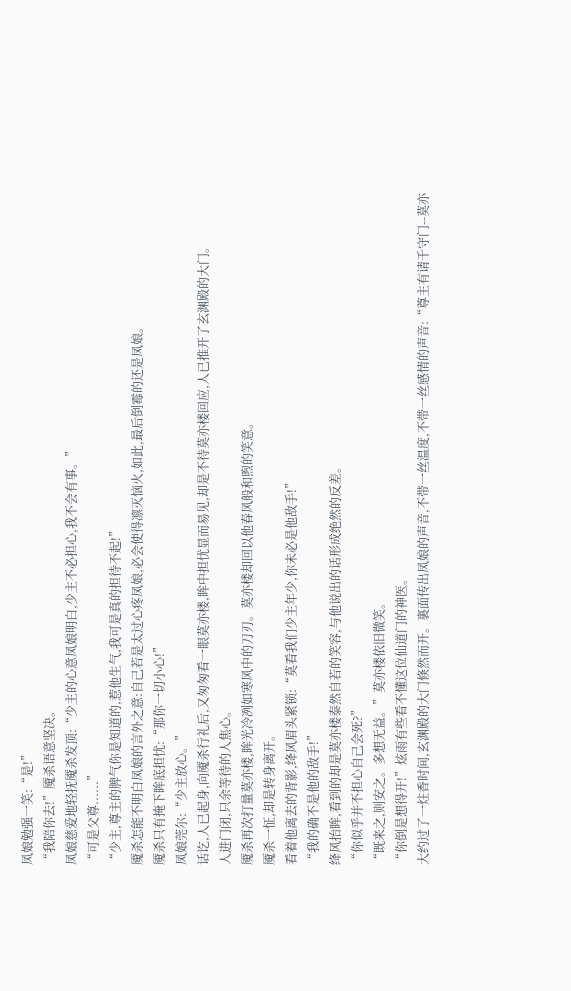凤娘勉强一笑:“是!”
“我陪你去!”魇杀语意坚决。
凤娘慈爱地轻抚魇杀发顶:“少主的心意凤娘明白,少主不必担心,我不会有事。”
“可是父尊......”
“少主,尊主的脾气你是知道的,惹他生气,我可是真的担待不起!”
魇杀怎能不明白凤娘的言外之意:自己若是太过心疼凤娘,必会使得凛灭恼火,如此,最后倒霉的还是凤娘。
魇杀只有掩下眸底担忧:“那你一切小心!”
凤娘莞尔:“少主放心。”
话讫,人已起身,向魇杀行礼后,又匆匆看一眼莫亦楼,眸中担忧显而易见,却是不待莫亦楼回应,人已推开了玄渊殿的大门。
人进门闭,只余等待的人焦心。
魇杀再次打量莫亦楼,眸光冷冽如寒风中的刀刃。莫亦楼却回以他春风般和煦的笑意。
魇杀一怔,却是转身离开。
看着他离去的背影,绛风眉头紧锁:“莫看我们少主年少,你未必是他敌手!”
“我的确不是他的敌手!”
绛风抬眸,看到的却是莫亦楼泰然自若的笑容,与他说出的话形成绝然的反差。
“你似乎并不担心自己会死?”
“既来之,则安之。多想无益。”莫亦楼依旧微笑。
“你倒是想得开!”炫雨有些看不懂这位仙道门的神医。
大约过了一炷香时间,玄渊殿的大门倏然而开。裏面传出凤娘的声音,不带一丝温度,不带一丝感情的声音:“尊主有请千守门--莫亦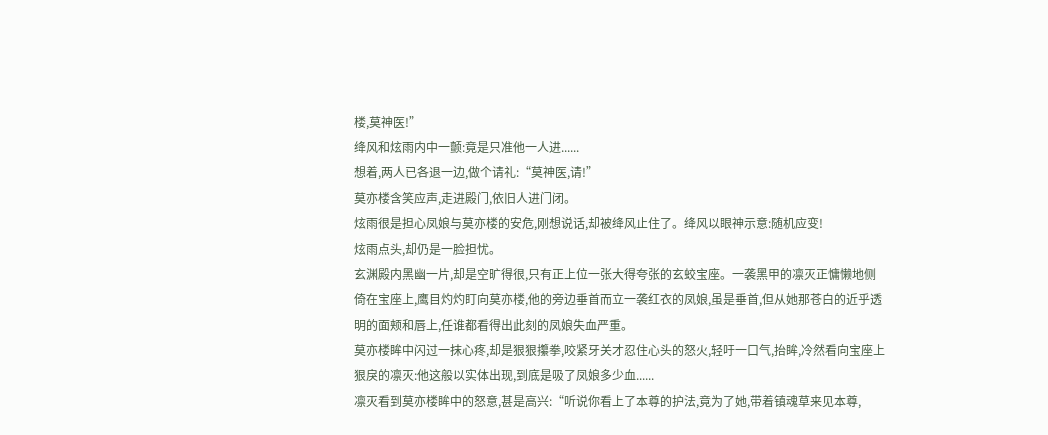楼,莫神医!”
绛风和炫雨内中一颤:竟是只准他一人进......
想着,两人已各退一边,做个请礼:“莫神医,请!”
莫亦楼含笑应声,走进殿门,依旧人进门闭。
炫雨很是担心凤娘与莫亦楼的安危,刚想说话,却被绛风止住了。绛风以眼神示意:随机应变!
炫雨点头,却仍是一脸担忧。
玄渊殿内黑幽一片,却是空旷得很,只有正上位一张大得夸张的玄蛟宝座。一袭黑甲的凛灭正慵懒地侧倚在宝座上,鹰目灼灼盯向莫亦楼,他的旁边垂首而立一袭红衣的凤娘,虽是垂首,但从她那苍白的近乎透明的面颊和唇上,任谁都看得出此刻的凤娘失血严重。
莫亦楼眸中闪过一抹心疼,却是狠狠攥拳,咬紧牙关才忍住心头的怒火,轻吁一口气,抬眸,冷然看向宝座上狠戾的凛灭:他这般以实体出现,到底是吸了凤娘多少血......
凛灭看到莫亦楼眸中的怒意,甚是高兴:“听说你看上了本尊的护法,竟为了她,带着镇魂草来见本尊,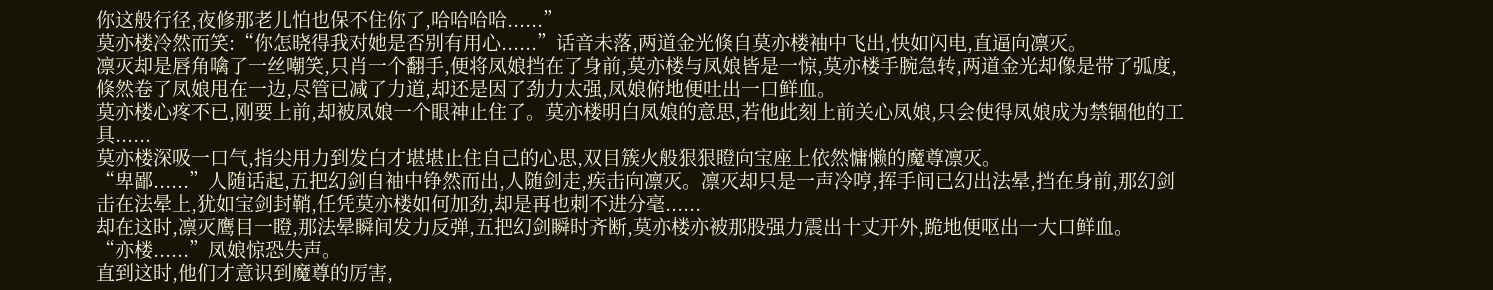你这般行径,夜修那老儿怕也保不住你了,哈哈哈哈......”
莫亦楼冷然而笑:“你怎晓得我对她是否别有用心......”话音未落,两道金光倏自莫亦楼袖中飞出,快如闪电,直逼向凛灭。
凛灭却是唇角噙了一丝嘲笑,只肖一个翻手,便将凤娘挡在了身前,莫亦楼与凤娘皆是一惊,莫亦楼手腕急转,两道金光却像是带了弧度,倏然卷了凤娘甩在一边,尽管已减了力道,却还是因了劲力太强,凤娘俯地便吐出一口鲜血。
莫亦楼心疼不已,刚要上前,却被凤娘一个眼神止住了。莫亦楼明白凤娘的意思,若他此刻上前关心凤娘,只会使得凤娘成为禁锢他的工具......
莫亦楼深吸一口气,指尖用力到发白才堪堪止住自己的心思,双目簇火般狠狠瞪向宝座上依然慵懒的魔尊凛灭。
“卑鄙......”人随话起,五把幻剑自袖中铮然而出,人随剑走,疾击向凛灭。凛灭却只是一声冷哼,挥手间已幻出法晕,挡在身前,那幻剑击在法晕上,犹如宝剑封鞘,任凭莫亦楼如何加劲,却是再也刺不进分毫......
却在这时,凛灭鹰目一瞪,那法晕瞬间发力反弹,五把幻剑瞬时齐断,莫亦楼亦被那股强力震出十丈开外,跪地便呕出一大口鲜血。
“亦楼......”凤娘惊恐失声。
直到这时,他们才意识到魔尊的厉害,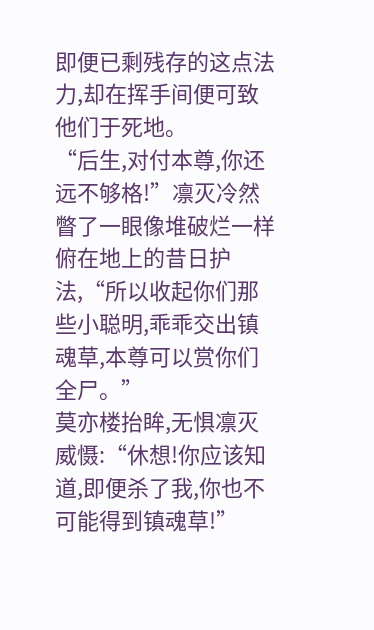即便已剩残存的这点法力,却在挥手间便可致他们于死地。
“后生,对付本尊,你还远不够格!”凛灭冷然瞥了一眼像堆破烂一样俯在地上的昔日护法,“所以收起你们那些小聪明,乖乖交出镇魂草,本尊可以赏你们全尸。”
莫亦楼抬眸,无惧凛灭威慑:“休想!你应该知道,即便杀了我,你也不可能得到镇魂草!”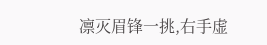凛灭眉锋一挑,右手虚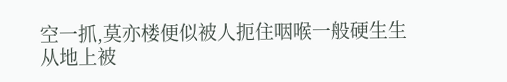空一抓,莫亦楼便似被人扼住咽喉一般硬生生从地上被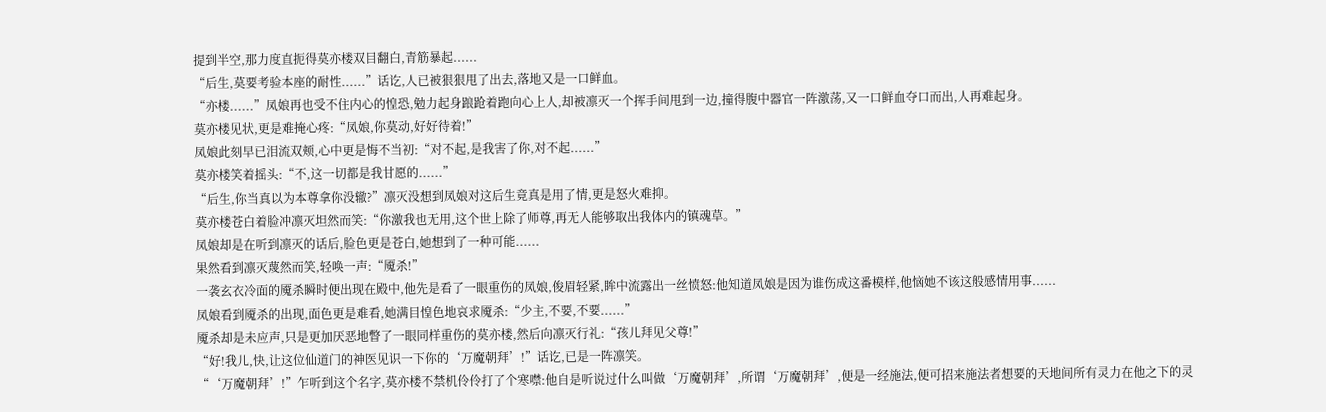提到半空,那力度直扼得莫亦楼双目翻白,青筋暴起......
“后生,莫要考验本座的耐性......”话讫,人已被狠狠甩了出去,落地又是一口鲜血。
“亦楼......”凤娘再也受不住内心的惶恐,勉力起身踉跄着跑向心上人,却被凛灭一个挥手间甩到一边,撞得腹中器官一阵激荡,又一口鲜血夺口而出,人再难起身。
莫亦楼见状,更是难掩心疼:“凤娘,你莫动,好好待着!”
凤娘此刻早已泪流双颊,心中更是悔不当初:“对不起,是我害了你,对不起......”
莫亦楼笑着摇头:“不,这一切都是我甘愿的......”
“后生,你当真以为本尊拿你没辙?”凛灭没想到凤娘对这后生竟真是用了情,更是怒火难抑。
莫亦楼苍白着脸冲凛灭坦然而笑:“你激我也无用,这个世上除了师尊,再无人能够取出我体内的镇魂草。”
凤娘却是在听到凛灭的话后,脸色更是苍白,她想到了一种可能......
果然看到凛灭蔑然而笑,轻唤一声:“魇杀!”
一袭玄衣冷面的魇杀瞬时便出现在殿中,他先是看了一眼重伤的凤娘,俊眉轻紧,眸中流露出一丝愤怒:他知道凤娘是因为谁伤成这番模样,他恼她不该这般感情用事......
凤娘看到魇杀的出现,面色更是难看,她满目惶色地哀求魇杀:“少主,不要,不要......”
魇杀却是未应声,只是更加厌恶地瞥了一眼同样重伤的莫亦楼,然后向凛灭行礼:“孩儿拜见父尊!”
“好!我儿,快,让这位仙道门的神医见识一下你的‘万魔朝拜’!”话讫,已是一阵凛笑。
“‘万魔朝拜’!”乍听到这个名字,莫亦楼不禁机伶伶打了个寒噤:他自是听说过什么叫做‘万魔朝拜’,所谓‘万魔朝拜’,便是一经施法,便可招来施法者想要的天地间所有灵力在他之下的灵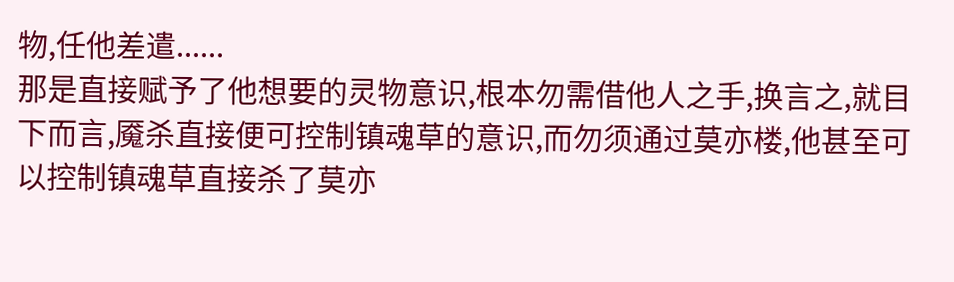物,任他差遣......
那是直接赋予了他想要的灵物意识,根本勿需借他人之手,换言之,就目下而言,魇杀直接便可控制镇魂草的意识,而勿须通过莫亦楼,他甚至可以控制镇魂草直接杀了莫亦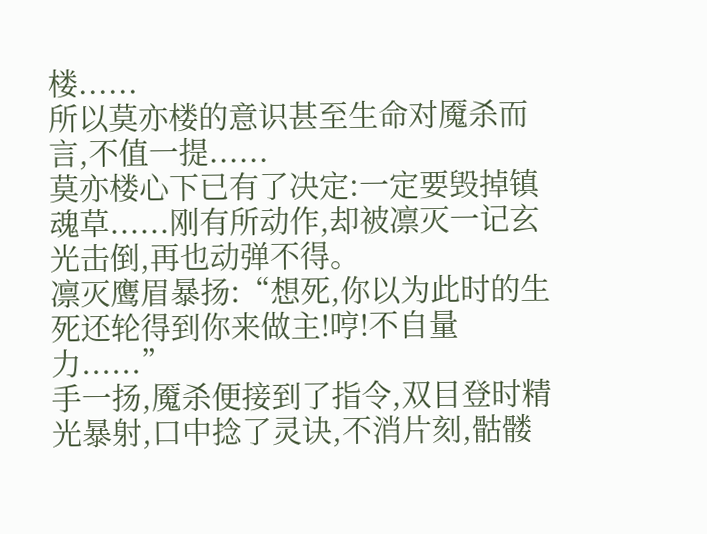楼......
所以莫亦楼的意识甚至生命对魇杀而言,不值一提......
莫亦楼心下已有了决定:一定要毁掉镇魂草......刚有所动作,却被凛灭一记玄光击倒,再也动弹不得。
凛灭鹰眉暴扬:“想死,你以为此时的生死还轮得到你来做主!哼!不自量力......”
手一扬,魇杀便接到了指令,双目登时精光暴射,口中捻了灵诀,不消片刻,骷髅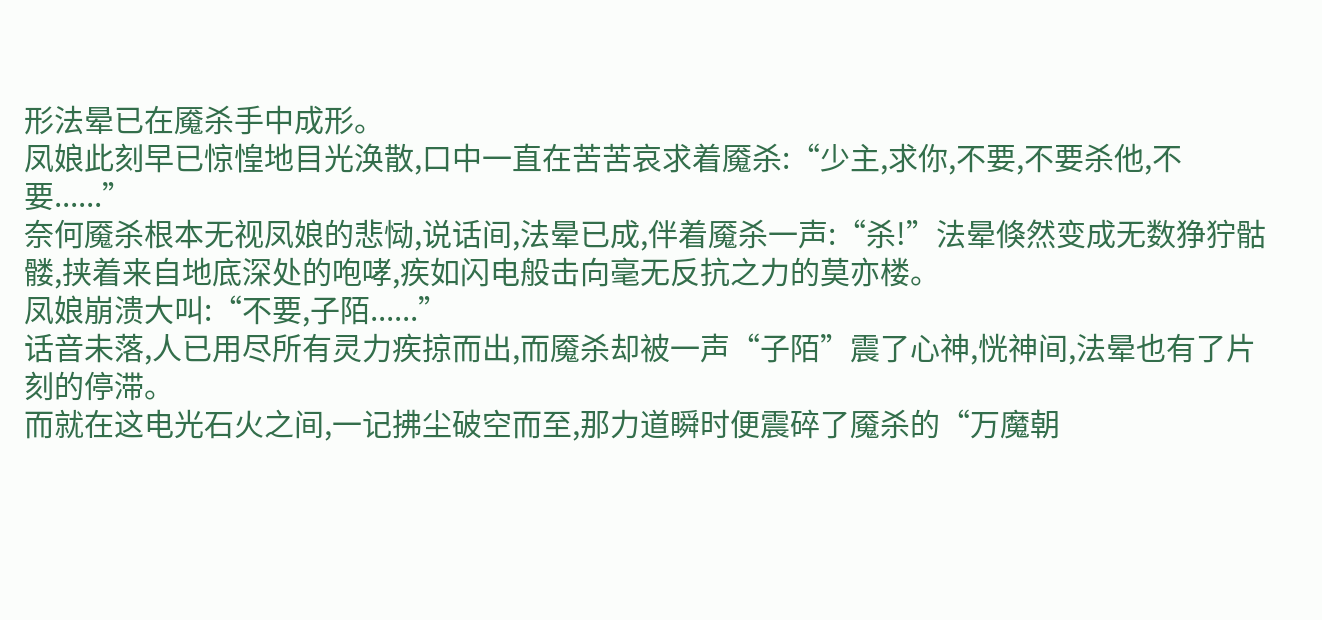形法晕已在魇杀手中成形。
凤娘此刻早已惊惶地目光涣散,口中一直在苦苦哀求着魇杀:“少主,求你,不要,不要杀他,不要......”
奈何魇杀根本无视凤娘的悲恸,说话间,法晕已成,伴着魇杀一声:“杀!”法晕倏然变成无数狰狞骷髅,挟着来自地底深处的咆哮,疾如闪电般击向毫无反抗之力的莫亦楼。
凤娘崩溃大叫:“不要,子陌......”
话音未落,人已用尽所有灵力疾掠而出,而魇杀却被一声“子陌”震了心神,恍神间,法晕也有了片刻的停滞。
而就在这电光石火之间,一记拂尘破空而至,那力道瞬时便震碎了魇杀的“万魔朝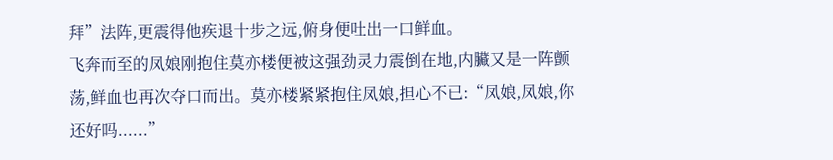拜”法阵,更震得他疾退十步之远,俯身便吐出一口鲜血。
飞奔而至的凤娘刚抱住莫亦楼便被这强劲灵力震倒在地,内臟又是一阵颤荡,鲜血也再次夺口而出。莫亦楼紧紧抱住凤娘,担心不已:“凤娘,凤娘,你还好吗......”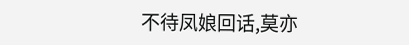不待凤娘回话,莫亦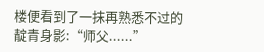楼便看到了一抹再熟悉不过的靛青身影:“师父......”